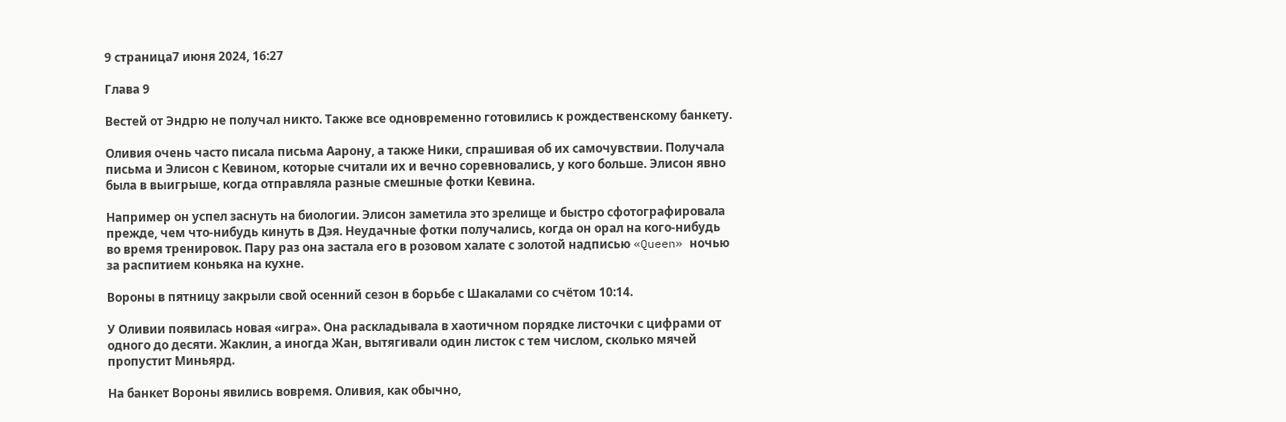9 страница7 июня 2024, 16:27

Глава 9

Вестей от Эндрю не получал никто. Также все одновременно готовились к рождественскому банкету.

Оливия очень часто писала письма Аарону, а также Ники, спрашивая об их самочувствии. Получала письма и Элисон с Кевином, которые считали их и вечно соревновались, у кого больше. Элисон явно была в выигрыше, когда отправляла разные смешные фотки Кевина.

Например он успел заснуть на биологии. Элисон заметила это зрелище и быстро сфотографировала прежде, чем что-нибудь кинуть в Дэя. Неудачные фотки получались, когда он орал на кого-нибудь во время тренировок. Пару раз она застала его в розовом халате с золотой надписью «Queen» ночью за распитием коньяка на кухне.

Вороны в пятницу закрыли свой осенний сезон в борьбе с Шакалами со счётом 10:14.

У Оливии появилась новая «игра». Она раскладывала в хаотичном порядке листочки с цифрами от одного до десяти. Жаклин, а иногда Жан, вытягивали один листок с тем числом, сколько мячей пропустит Миньярд.

На банкет Вороны явились вовремя. Оливия, как обычно,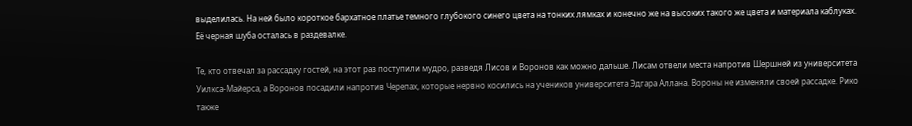выделилась. На ней было короткое бархатное платье темного глубокого синего цвета на тонких лямках и конечно же на высоких такого же цвета и материала каблуках. Её черная шуба осталась в раздевалке.

Те, кто отвечал за рассадку гостей, на этот раз поступили мудро, разведя Лисов и Воронов как можно дальше. Лисам отвели места напротив Шершней из университета Уилкса-Майерса, а Воронов посадили напротив Черепах, которые нервно косились на учеников университета Эдгара Аллана. Вороны не изменяли своей рассадке. Рико также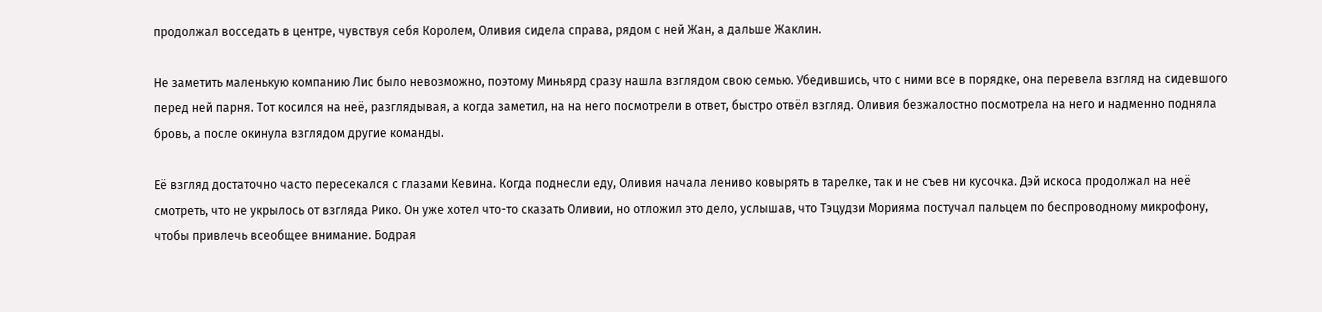продолжал восседать в центре, чувствуя себя Королем, Оливия сидела справа, рядом с ней Жан, а дальше Жаклин.

Не заметить маленькую компанию Лис было невозможно, поэтому Миньярд сразу нашла взглядом свою семью. Убедившись, что с ними все в порядке, она перевела взгляд на сидевшого перед ней парня. Тот косился на неё, разглядывая, а когда заметил, на на него посмотрели в ответ, быстро отвёл взгляд. Оливия безжалостно посмотрела на него и надменно подняла бровь, а после окинула взглядом другие команды.

Её взгляд достаточно часто пересекался с глазами Кевина. Когда поднесли еду, Оливия начала лениво ковырять в тарелке, так и не съев ни кусочка. Дэй искоса продолжал на неё смотреть, что не укрылось от взгляда Рико. Он уже хотел что-то сказать Оливии, но отложил это дело, услышав, что Тэцудзи Морияма постучал пальцем по беспроводному микрофону, чтобы привлечь всеобщее внимание. Бодрая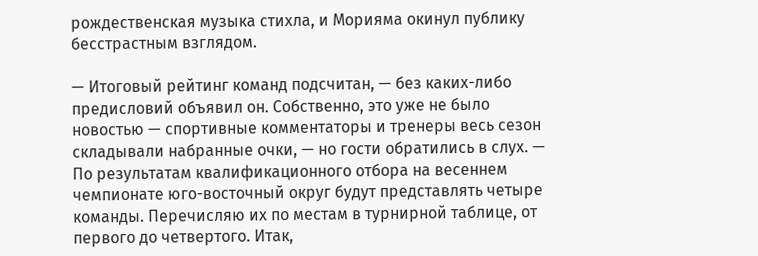рождественская музыка стихла, и Морияма окинул публику бесстрастным взглядом.

— Итоговый рейтинг команд подсчитан, — без каких-либо предисловий объявил он. Собственно, это уже не было новостью — спортивные комментаторы и тренеры весь сезон складывали набранные очки, — но гости обратились в слух. — По результатам квалификационного отбора на весеннем чемпионате юго-восточный округ будут представлять четыре команды. Перечисляю их по местам в турнирной таблице, от первого до четвертого. Итак,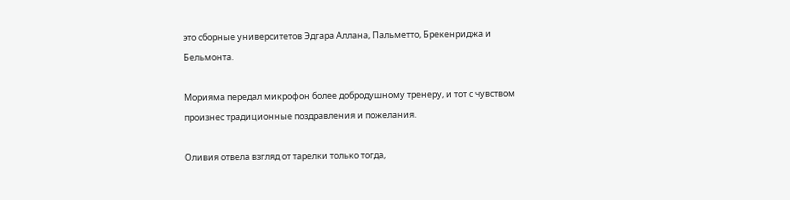это сборные университетов Эдгара Аллана, Пальметто, Брекенриджа и Бельмонта.

Морияма передал микрофон более добродушному тренеру, и тот с чувством произнес традиционные поздравления и пожелания.

Оливия отвела взгляд от тарелки только тогда,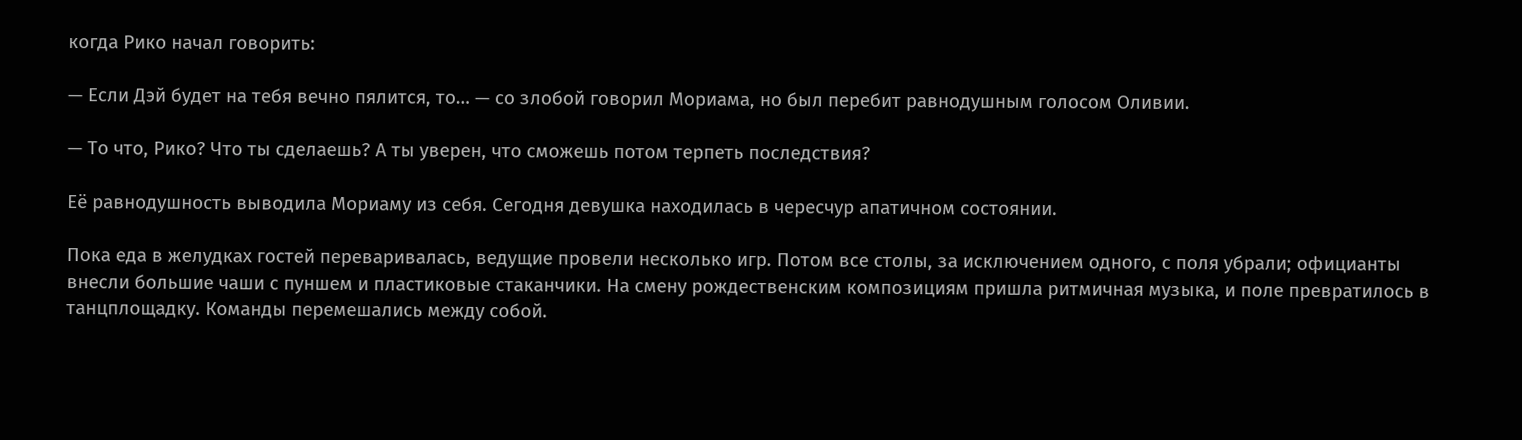когда Рико начал говорить:

— Если Дэй будет на тебя вечно пялится, то… — со злобой говорил Мориама, но был перебит равнодушным голосом Оливии.

— То что, Рико? Что ты сделаешь? А ты уверен, что сможешь потом терпеть последствия?

Её равнодушность выводила Мориаму из себя. Сегодня девушка находилась в чересчур апатичном состоянии.

Пока еда в желудках гостей переваривалась, ведущие провели несколько игр. Потом все столы, за исключением одного, с поля убрали; официанты внесли большие чаши с пуншем и пластиковые стаканчики. На смену рождественским композициям пришла ритмичная музыка, и поле превратилось в танцплощадку. Команды перемешались между собой.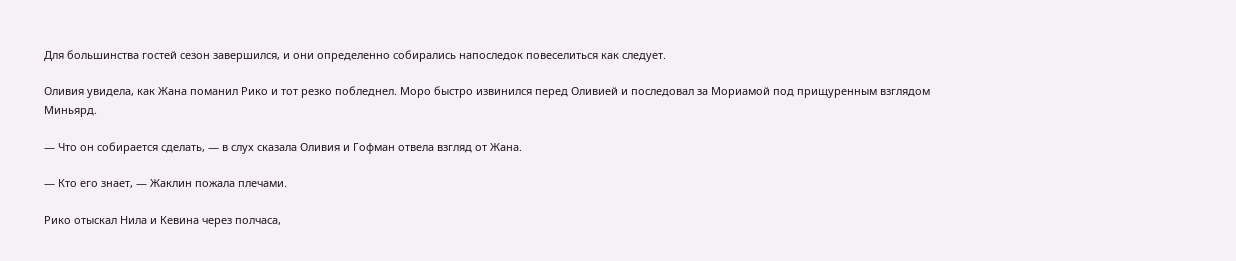Для большинства гостей сезон завершился, и они определенно собирались напоследок повеселиться как следует.

Оливия увидела, как Жана поманил Рико и тот резко побледнел. Моро быстро извинился перед Оливией и последовал за Мориамой под прищуренным взглядом Миньярд.

— Что он собирается сделать, — в слух сказала Оливия и Гофман отвела взгляд от Жана.

— Кто его знает, — Жаклин пожала плечами.

Рико отыскал Нила и Кевина через полчаса,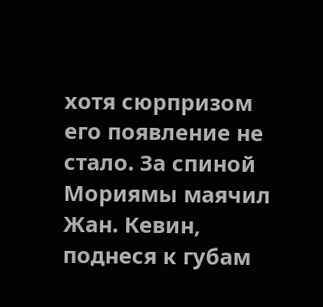хотя сюрпризом его появление не стало. За спиной Мориямы маячил Жан. Кевин, поднеся к губам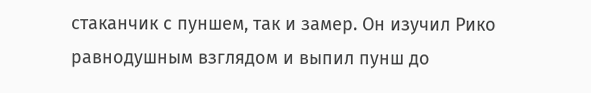стаканчик с пуншем, так и замер. Он изучил Рико равнодушным взглядом и выпил пунш до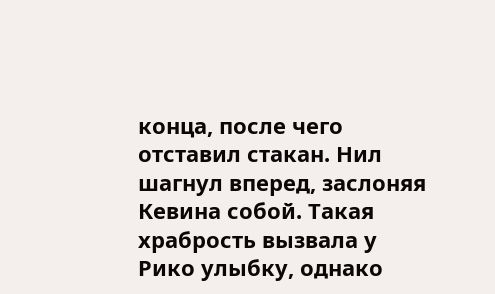конца, после чего отставил стакан. Нил шагнул вперед, заслоняя Кевина собой. Такая храбрость вызвала у Рико улыбку, однако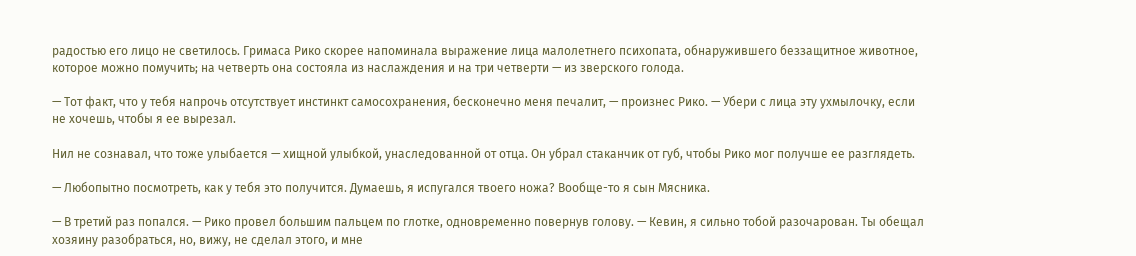радостью его лицо не светилось. Гримаса Рико скорее напоминала выражение лица малолетнего психопата, обнаружившего беззащитное животное, которое можно помучить; на четверть она состояла из наслаждения и на три четверти — из зверского голода.

— Тот факт, что у тебя напрочь отсутствует инстинкт самосохранения, бесконечно меня печалит, — произнес Рико. — Убери с лица эту ухмылочку, если не хочешь, чтобы я ее вырезал.

Нил не сознавал, что тоже улыбается — хищной улыбкой, унаследованной от отца. Он убрал стаканчик от губ, чтобы Рико мог получше ее разглядеть.

— Любопытно посмотреть, как у тебя это получится. Думаешь, я испугался твоего ножа? Вообще-то я сын Мясника.

— В третий раз попался. — Рико провел большим пальцем по глотке, одновременно повернув голову. — Кевин, я сильно тобой разочарован. Ты обещал хозяину разобраться, но, вижу, не сделал этого, и мне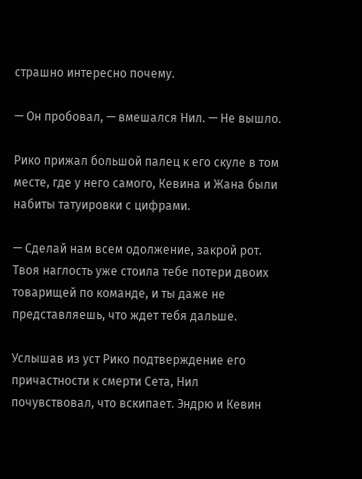страшно интересно почему.

— Он пробовал, — вмешался Нил. — Не вышло.

Рико прижал большой палец к его скуле в том месте, где у него самого, Кевина и Жана были набиты татуировки с цифрами.

— Сделай нам всем одолжение, закрой рот. Твоя наглость уже стоила тебе потери двоих товарищей по команде, и ты даже не представляешь, что ждет тебя дальше.

Услышав из уст Рико подтверждение его причастности к смерти Сета, Нил почувствовал, что вскипает. Эндрю и Кевин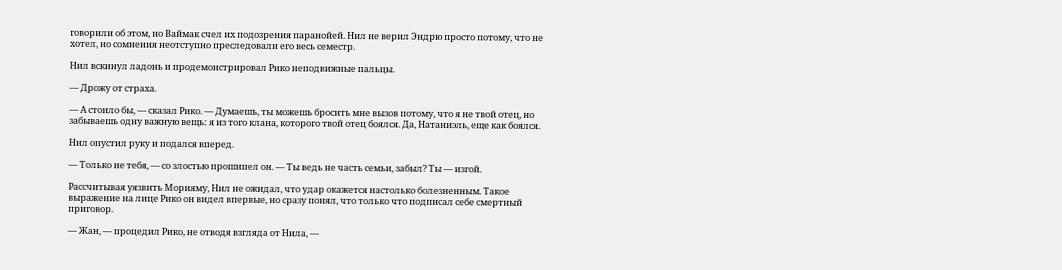говорили об этом, но Ваймак счел их подозрения паранойей. Нил не верил Эндрю просто потому, что не хотел, но сомнения неотступно преследовали его весь семестр.

Нил вскинул ладонь и продемонстрировал Рико неподвижные пальцы.

— Дрожу от страха.

— А стоило бы, — сказал Рико. — Думаешь, ты можешь бросить мне вызов потому, что я не твой отец, но забываешь одну важную вещь: я из того клана, которого твой отец боялся. Да, Натаниэль, еще как боялся.

Нил опустил руку и подался вперед.

— Только не тебя, — со злостью прошипел он. — Ты ведь не часть семьи, забыл? Ты — изгой.

Рассчитывая уязвить Морияму, Нил не ожидал, что удар окажется настолько болезненным. Такое выражение на лице Рико он видел впервые, но сразу понял, что только что подписал себе смертный приговор.

— Жан, — процедил Рико, не отводя взгляда от Нила, —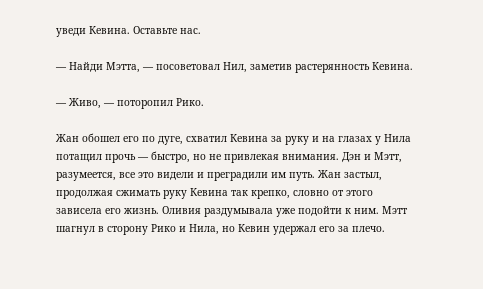уведи Кевина. Оставьте нас.

— Найди Мэтта, — посоветовал Нил, заметив растерянность Кевина.

— Живо, — поторопил Рико.

Жан обошел его по дуге, схватил Кевина за руку и на глазах у Нила потащил прочь — быстро, но не привлекая внимания. Дэн и Мэтт, разумеется, все это видели и преградили им путь. Жан застыл, продолжая сжимать руку Кевина так крепко, словно от этого зависела его жизнь. Оливия раздумывала уже подойти к ним. Мэтт шагнул в сторону Рико и Нила, но Кевин удержал его за плечо.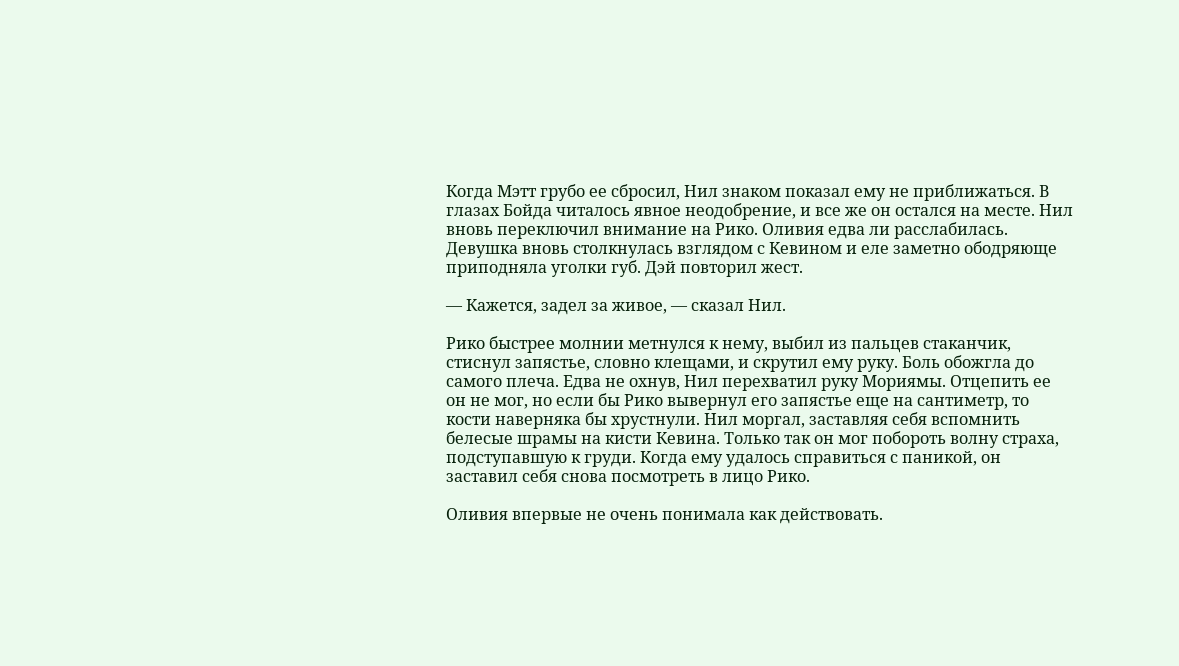Когда Мэтт грубо ее сбросил, Нил знаком показал ему не приближаться. В глазах Бойда читалось явное неодобрение, и все же он остался на месте. Нил вновь переключил внимание на Рико. Оливия едва ли расслабилась. Девушка вновь столкнулась взглядом с Кевином и еле заметно ободряюще приподняла уголки губ. Дэй повторил жест.

— Кажется, задел за живое, — сказал Нил.

Рико быстрее молнии метнулся к нему, выбил из пальцев стаканчик, стиснул запястье, словно клещами, и скрутил ему руку. Боль обожгла до самого плеча. Едва не охнув, Нил перехватил руку Мориямы. Отцепить ее он не мог, но если бы Рико вывернул его запястье еще на сантиметр, то кости наверняка бы хрустнули. Нил моргал, заставляя себя вспомнить белесые шрамы на кисти Кевина. Только так он мог побороть волну страха, подступавшую к груди. Когда ему удалось справиться с паникой, он заставил себя снова посмотреть в лицо Рико.

Оливия впервые не очень понимала как действовать.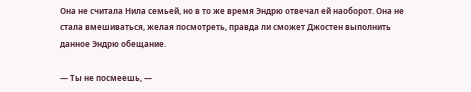Она не считала Нила семьей, но в то же время Эндрю отвечал ей наоборот. Она не стала вмешиваться, желая посмотреть, правда ли сможет Джостен выполнить данное Эндрю обещание.

— Ты не посмеешь, —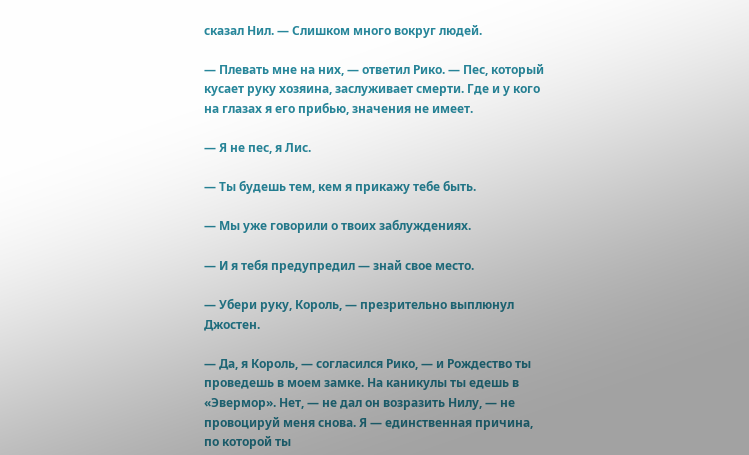сказал Нил. — Слишком много вокруг людей.

— Плевать мне на них, — ответил Рико. — Пес, который кусает руку хозяина, заслуживает смерти. Где и у кого на глазах я его прибью, значения не имеет.

— Я не пес, я Лис.

— Ты будешь тем, кем я прикажу тебе быть.

— Мы уже говорили о твоих заблуждениях.

— И я тебя предупредил — знай свое место.

— Убери руку, Король, — презрительно выплюнул Джостен.

— Да, я Король, — согласился Рико, — и Рождество ты проведешь в моем замке. На каникулы ты едешь в «Эвермор». Нет, — не дал он возразить Нилу, — не провоцируй меня снова. Я — единственная причина, по которой ты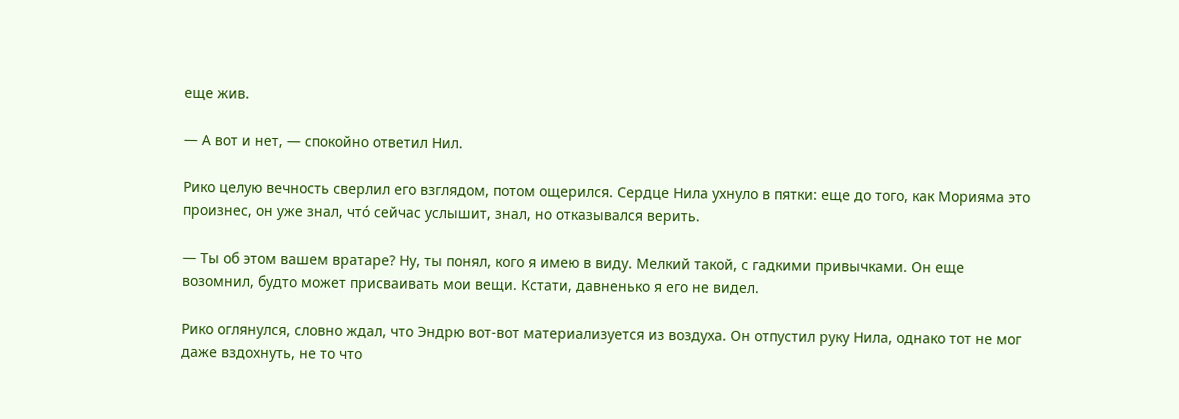еще жив.

— А вот и нет, — спокойно ответил Нил.

Рико целую вечность сверлил его взглядом, потом ощерился. Сердце Нила ухнуло в пятки: еще до того, как Морияма это произнес, он уже знал, что́ сейчас услышит, знал, но отказывался верить.

— Ты об этом вашем вратаре? Ну, ты понял, кого я имею в виду. Мелкий такой, с гадкими привычками. Он еще возомнил, будто может присваивать мои вещи. Кстати, давненько я его не видел.

Рико оглянулся, словно ждал, что Эндрю вот-вот материализуется из воздуха. Он отпустил руку Нила, однако тот не мог даже вздохнуть, не то что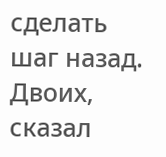сделать шаг назад. Двоих, сказал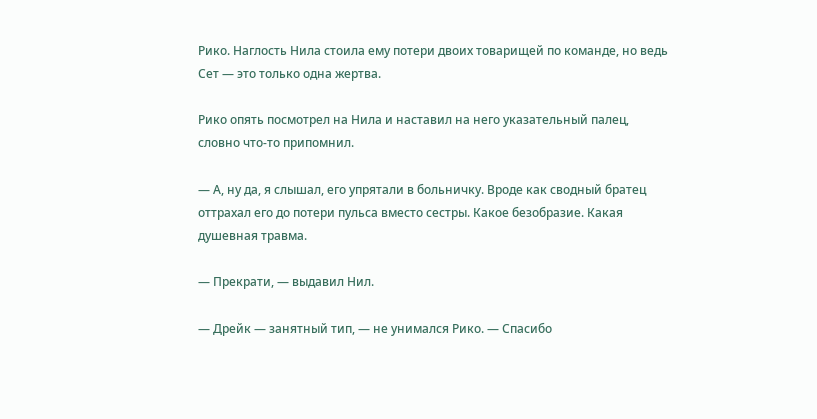Рико. Наглость Нила стоила ему потери двоих товарищей по команде, но ведь Сет — это только одна жертва.

Рико опять посмотрел на Нила и наставил на него указательный палец, словно что-то припомнил.

— А, ну да, я слышал, его упрятали в больничку. Вроде как сводный братец оттрахал его до потери пульса вместо сестры. Какое безобразие. Какая душевная травма.

— Прекрати, — выдавил Нил.

— Дрейк — занятный тип, — не унимался Рико. — Спасибо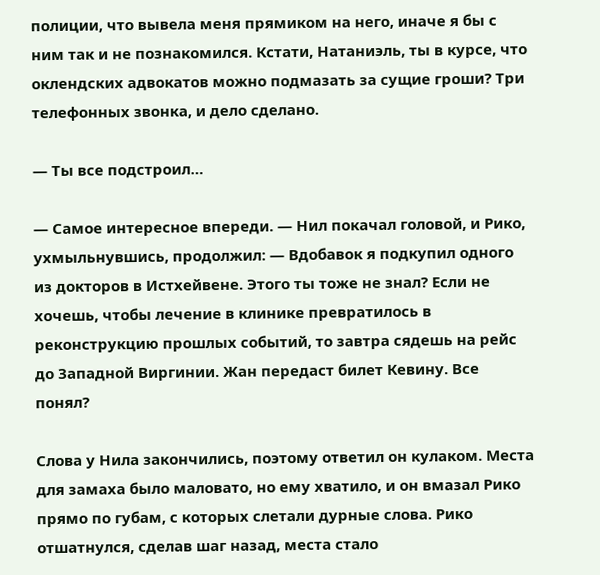полиции, что вывела меня прямиком на него, иначе я бы с ним так и не познакомился. Кстати, Натаниэль, ты в курсе, что оклендских адвокатов можно подмазать за сущие гроши? Три телефонных звонка, и дело сделано.

— Ты все подстроил…

— Самое интересное впереди. — Нил покачал головой, и Рико, ухмыльнувшись, продолжил: — Вдобавок я подкупил одного из докторов в Истхейвене. Этого ты тоже не знал? Если не хочешь, чтобы лечение в клинике превратилось в реконструкцию прошлых событий, то завтра сядешь на рейс до Западной Виргинии. Жан передаст билет Кевину. Все понял?

Слова у Нила закончились, поэтому ответил он кулаком. Места для замаха было маловато, но ему хватило, и он вмазал Рико прямо по губам, с которых слетали дурные слова. Рико отшатнулся, сделав шаг назад, места стало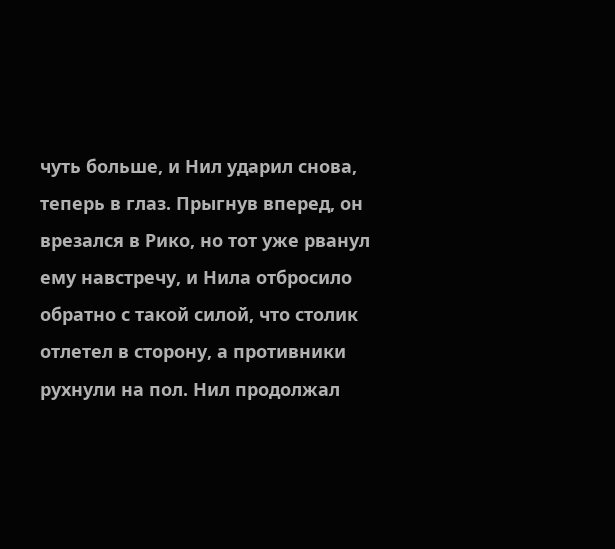чуть больше, и Нил ударил снова, теперь в глаз. Прыгнув вперед, он врезался в Рико, но тот уже рванул ему навстречу, и Нила отбросило обратно с такой силой, что столик отлетел в сторону, а противники рухнули на пол. Нил продолжал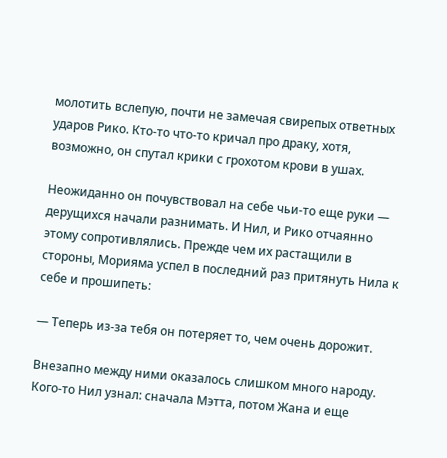молотить вслепую, почти не замечая свирепых ответных ударов Рико. Кто-то что-то кричал про драку, хотя, возможно, он спутал крики с грохотом крови в ушах.

Неожиданно он почувствовал на себе чьи-то еще руки — дерущихся начали разнимать. И Нил, и Рико отчаянно этому сопротивлялись. Прежде чем их растащили в стороны, Морияма успел в последний раз притянуть Нила к себе и прошипеть:

— Теперь из-за тебя он потеряет то, чем очень дорожит.

Внезапно между ними оказалось слишком много народу. Кого-то Нил узнал: сначала Мэтта, потом Жана и еще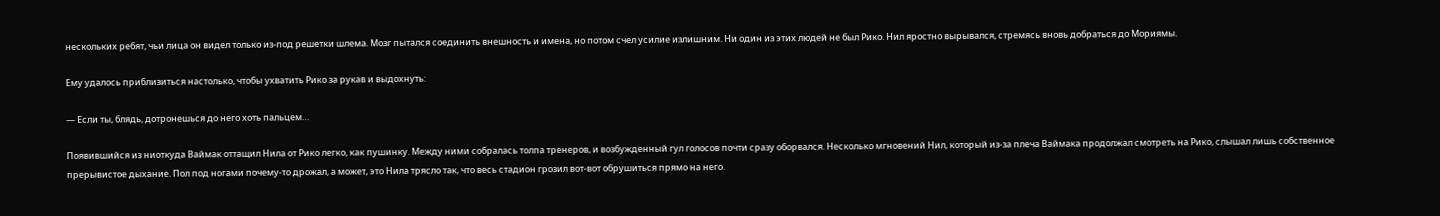нескольких ребят, чьи лица он видел только из-под решетки шлема. Мозг пытался соединить внешность и имена, но потом счел усилие излишним. Ни один из этих людей не был Рико. Нил яростно вырывался, стремясь вновь добраться до Мориямы.

Ему удалось приблизиться настолько, чтобы ухватить Рико за рукав и выдохнуть:

— Если ты, блядь, дотронешься до него хоть пальцем…

Появившийся из ниоткуда Ваймак оттащил Нила от Рико легко, как пушинку. Между ними собралась толпа тренеров, и возбужденный гул голосов почти сразу оборвался. Несколько мгновений Нил, который из-за плеча Ваймака продолжал смотреть на Рико, слышал лишь собственное прерывистое дыхание. Пол под ногами почему-то дрожал, а может, это Нила трясло так, что весь стадион грозил вот-вот обрушиться прямо на него.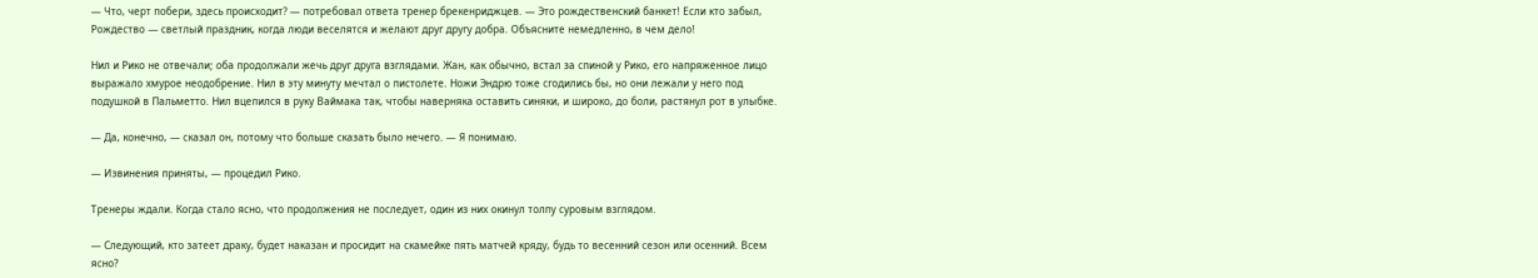— Что, черт побери, здесь происходит? — потребовал ответа тренер брекенриджцев. — Это рождественский банкет! Если кто забыл, Рождество — светлый праздник, когда люди веселятся и желают друг другу добра. Объясните немедленно, в чем дело!

Нил и Рико не отвечали; оба продолжали жечь друг друга взглядами. Жан, как обычно, встал за спиной у Рико, его напряженное лицо выражало хмурое неодобрение. Нил в эту минуту мечтал о пистолете. Ножи Эндрю тоже сгодились бы, но они лежали у него под подушкой в Пальметто. Нил вцепился в руку Ваймака так, чтобы наверняка оставить синяки, и широко, до боли, растянул рот в улыбке.

— Да, конечно, — сказал он, потому что больше сказать было нечего. — Я понимаю.

— Извинения приняты, — процедил Рико.

Тренеры ждали. Когда стало ясно, что продолжения не последует, один из них окинул толпу суровым взглядом.

— Следующий, кто затеет драку, будет наказан и просидит на скамейке пять матчей кряду, будь то весенний сезон или осенний. Всем ясно?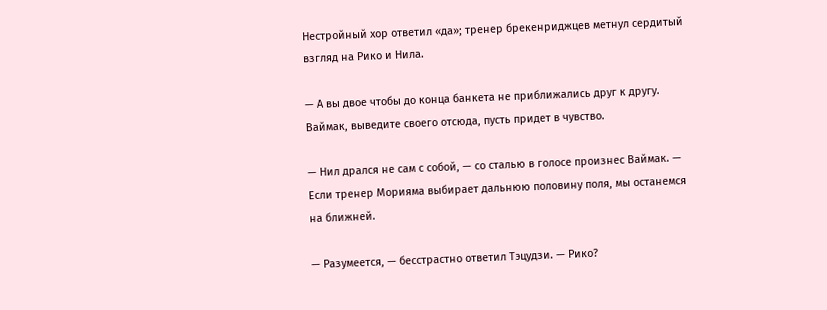Нестройный хор ответил «да»; тренер брекенриджцев метнул сердитый взгляд на Рико и Нила.

— А вы двое чтобы до конца банкета не приближались друг к другу. Ваймак, выведите своего отсюда, пусть придет в чувство.

— Нил дрался не сам с собой, — со сталью в голосе произнес Ваймак. — Если тренер Морияма выбирает дальнюю половину поля, мы останемся на ближней.

— Разумеется, — бесстрастно ответил Тэцудзи. — Рико?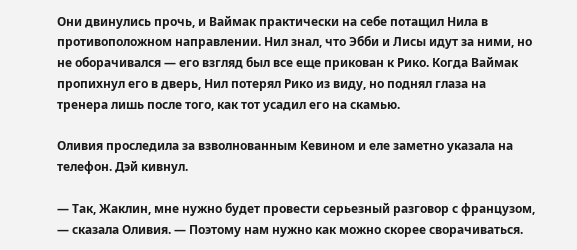Они двинулись прочь, и Ваймак практически на себе потащил Нила в противоположном направлении. Нил знал, что Эбби и Лисы идут за ними, но не оборачивался — его взгляд был все еще прикован к Рико. Когда Ваймак пропихнул его в дверь, Нил потерял Рико из виду, но поднял глаза на тренера лишь после того, как тот усадил его на скамью.

Оливия проследила за взволнованным Кевином и еле заметно указала на телефон. Дэй кивнул.

— Так, Жаклин, мне нужно будет провести серьезный разговор с французом, — сказала Оливия. — Поэтому нам нужно как можно скорее сворачиваться.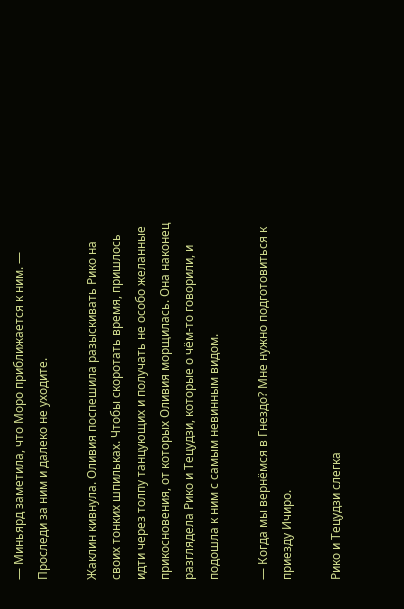— Миньярд заметила, что Моро приближается к ним. — Проследи за ним и далеко не уходите.

Жаклин кивнула. Оливия поспешила разыскивать Рико на своих тонких шпильках. Чтобы скоротать время, пришлось идти через толпу танцующих и получать не особо желанные прикосновения, от которых Оливия морщилась. Она наконец разглядела Рико и Тецудзи, которые о чём-то говорили, и подошла к ним с самым невинным видом.

— Когда мы вернёмся в Гнездо? Мне нужно подготовиться к приезду Ичиро.

Рико и Тецудзи слегка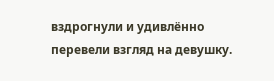вздрогнули и удивлённо перевели взгляд на девушку.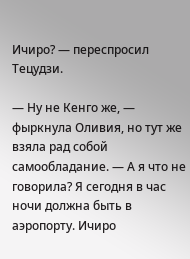Ичиро? — переспросил Тецудзи.

— Ну не Кенго же, — фыркнула Оливия, но тут же взяла рад собой самообладание. — А я что не говорила? Я сегодня в час ночи должна быть в аэропорту. Ичиро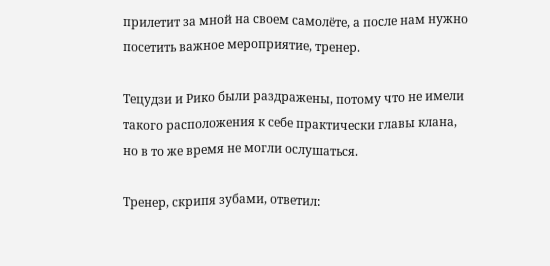прилетит за мной на своем самолёте, а после нам нужно посетить важное мероприятие, тренер.

Тецудзи и Рико были раздражены, потому что не имели такого расположения к себе практически главы клана, но в то же время не могли ослушаться.

Тренер, скрипя зубами, ответил: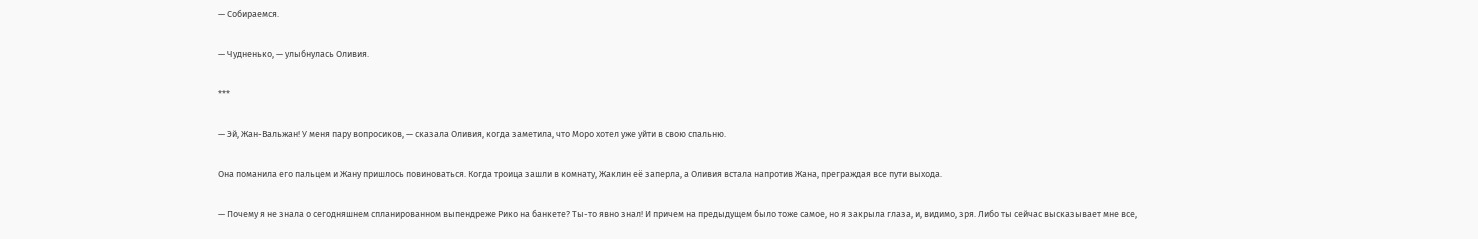— Собираемся.

— Чудненько, — улыбнулась Оливия.

***

— Эй, Жан-Вальжан! У меня пару вопросиков, — сказала Оливия, когда заметила, что Моро хотел уже уйти в свою спальню.

Она поманила его пальцем и Жану пришлось повиноваться. Когда троица зашли в комнату, Жаклин её заперла, а Оливия встала напротив Жана, преграждая все пути выхода.

— Почему я не знала о сегодняшнем спланированном выпендреже Рико на банкете? Ты-то явно знал! И причем на предыдущем было тоже самое, но я закрыла глаза, и, видимо, зря. Либо ты сейчас высказывает мне все,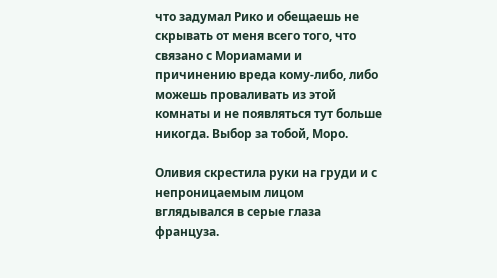что задумал Рико и обещаешь не скрывать от меня всего того, что связано с Мориамами и причинению вреда кому-либо, либо можешь проваливать из этой комнаты и не появляться тут больше никогда. Выбор за тобой, Моро.

Оливия скрестила руки на груди и с непроницаемым лицом вглядывался в серые глаза француза.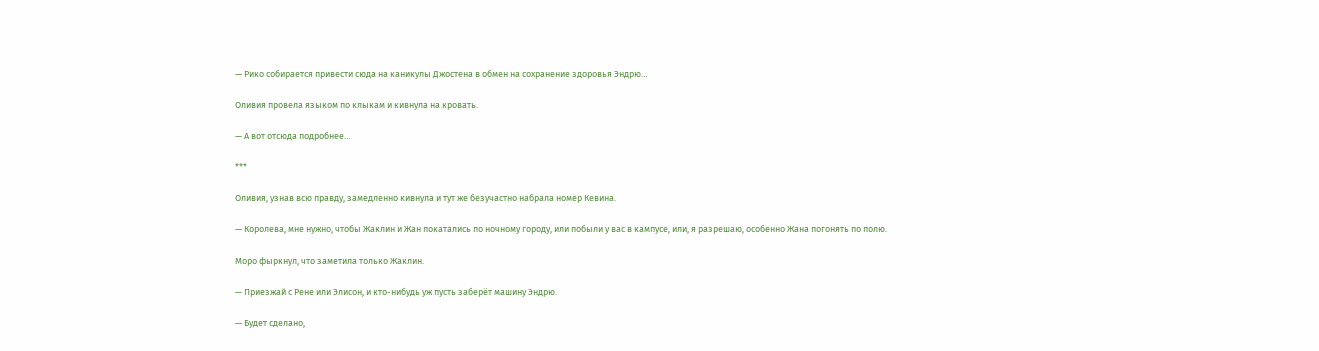— Рико собирается привести сюда на каникулы Джостена в обмен на сохранение здоровья Эндрю…

Оливия провела языком по клыкам и кивнула на кровать.

— А вот отсюда подробнее…

***

Оливия, узнав всю правду, замедленно кивнула и тут же безучастно набрала номер Кевина.

— Королева, мне нужно, чтобы Жаклин и Жан покатались по ночному городу, или побыли у вас в кампусе, или, я разрешаю, особенно Жана погонять по полю.

Моро фыркнул, что заметила только Жаклин.

— Приезжай с Рене или Элисон, и кто-нибудь уж пусть заберёт машину Эндрю.

— Будет сделано,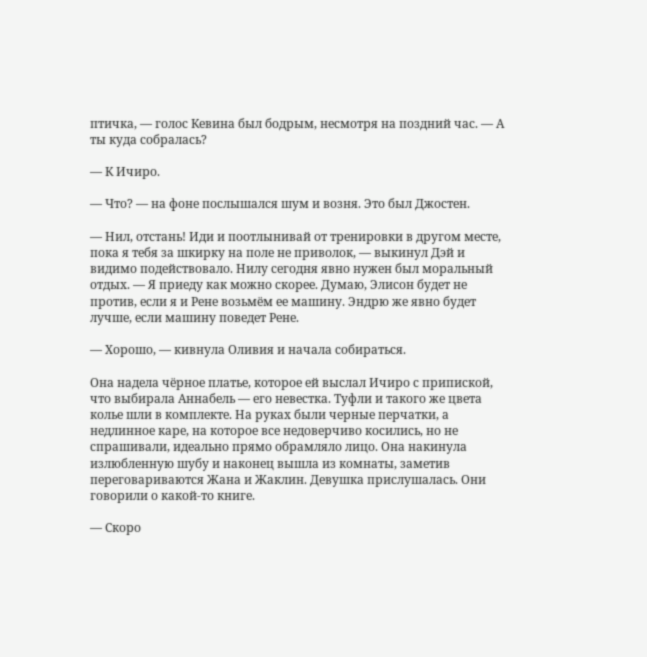птичка, — голос Кевина был бодрым, несмотря на поздний час. — А ты куда собралась?

— К Ичиро.

— Что? — на фоне послышался шум и возня. Это был Джостен.

— Нил, отстань! Иди и поотлынивай от тренировки в другом месте, пока я тебя за шкирку на поле не приволок, — выкинул Дэй и видимо подействовало. Нилу сегодня явно нужен был моральный отдых. — Я приеду как можно скорее. Думаю, Элисон будет не против, если я и Рене возьмём ее машину. Эндрю же явно будет лучше, если машину поведет Рене.

— Хорошо, — кивнула Оливия и начала собираться.

Она надела чёрное платье, которое ей выслал Ичиро с припиской, что выбирала Аннабель — его невестка. Туфли и такого же цвета колье шли в комплекте. На руках были черные перчатки, а недлинное каре, на которое все недоверчиво косились, но не спрашивали, идеально прямо обрамляло лицо. Она накинула излюбленную шубу и наконец вышла из комнаты, заметив переговариваются Жана и Жаклин. Девушка прислушалась. Они говорили о какой-то книге.

— Скоро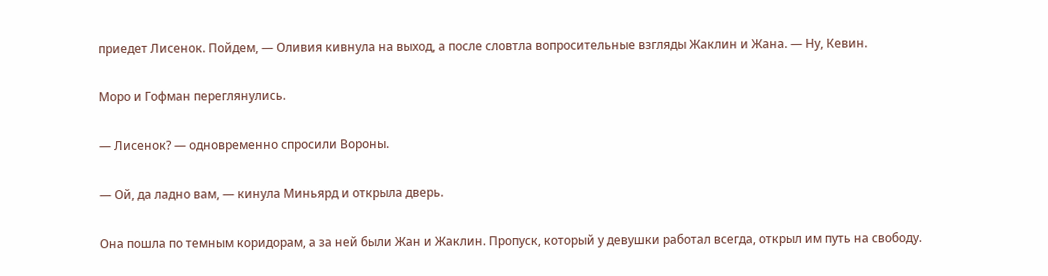приедет Лисенок. Пойдем, — Оливия кивнула на выход, а после словтла вопросительные взгляды Жаклин и Жана. — Ну, Кевин.

Моро и Гофман переглянулись.

— Лисенок? — одновременно спросили Вороны.

— Ой, да ладно вам, — кинула Миньярд и открыла дверь.

Она пошла по темным коридорам, а за ней были Жан и Жаклин. Пропуск, который у девушки работал всегда, открыл им путь на свободу.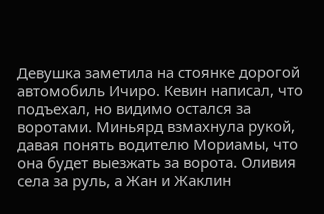Девушка заметила на стоянке дорогой автомобиль Ичиро. Кевин написал, что подъехал, но видимо остался за воротами. Миньярд взмахнула рукой, давая понять водителю Мориамы, что она будет выезжать за ворота. Оливия села за руль, а Жан и Жаклин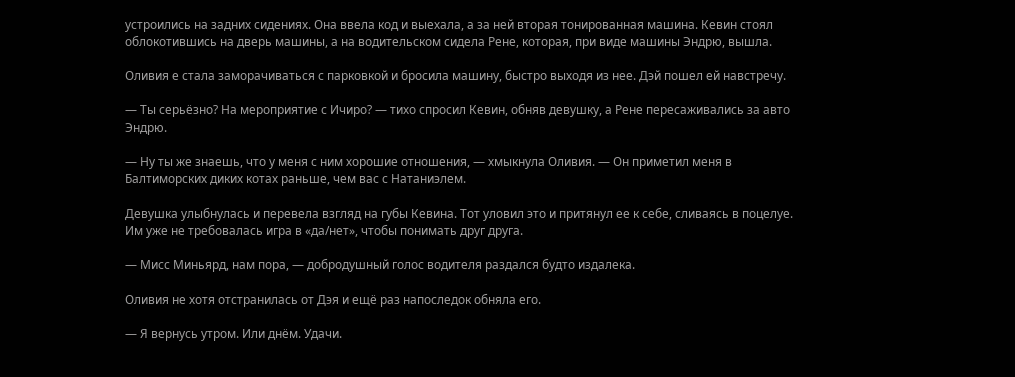устроились на задних сидениях. Она ввела код и выехала, а за ней вторая тонированная машина. Кевин стоял облокотившись на дверь машины, а на водительском сидела Рене, которая, при виде машины Эндрю, вышла.

Оливия е стала заморачиваться с парковкой и бросила машину, быстро выходя из нее. Дэй пошел ей навстречу.

— Ты серьёзно? На мероприятие с Ичиро? — тихо спросил Кевин, обняв девушку, а Рене пересаживались за авто Эндрю.

— Ну ты же знаешь, что у меня с ним хорошие отношения, — хмыкнула Оливия. — Он приметил меня в Балтиморских диких котах раньше, чем вас с Натаниэлем.

Девушка улыбнулась и перевела взгляд на губы Кевина. Тот уловил это и притянул ее к себе, сливаясь в поцелуе. Им уже не требовалась игра в «да/нет», чтобы понимать друг друга.

— Мисс Миньярд, нам пора, — добродушный голос водителя раздался будто издалека.

Оливия не хотя отстранилась от Дэя и ещё раз напоследок обняла его.

— Я вернусь утром. Или днём. Удачи.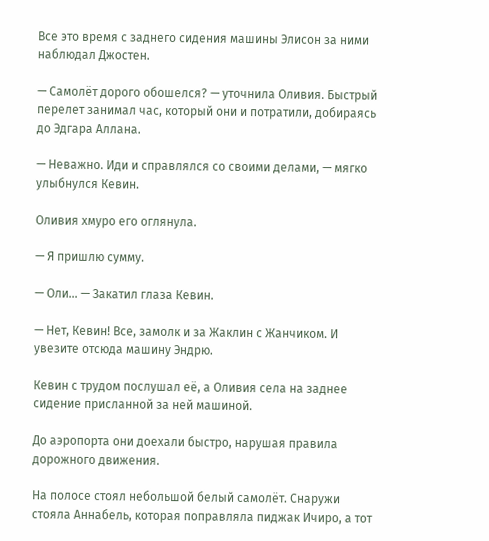Все это время с заднего сидения машины Элисон за ними наблюдал Джостен.

— Самолёт дорого обошелся? — уточнила Оливия. Быстрый перелет занимал час, который они и потратили, добираясь до Эдгара Аллана.

— Неважно. Иди и справлялся со своими делами, — мягко улыбнулся Кевин.

Оливия хмуро его оглянула.

— Я пришлю сумму.

— Оли… — Закатил глаза Кевин.

— Нет, Кевин! Все, замолк и за Жаклин с Жанчиком. И увезите отсюда машину Эндрю.

Кевин с трудом послушал её, а Оливия села на заднее сидение присланной за ней машиной.

До аэропорта они доехали быстро, нарушая правила дорожного движения.

На полосе стоял небольшой белый самолёт. Снаружи стояла Аннабель, которая поправляла пиджак Ичиро, а тот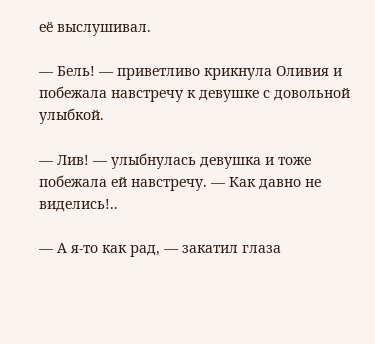её выслушивал.

— Бель! — приветливо крикнула Оливия и побежала навстречу к девушке с довольной улыбкой.

— Лив! — улыбнулась девушка и тоже побежала ей навстречу. — Как давно не виделись!..

— А я-то как рад, — закатил глаза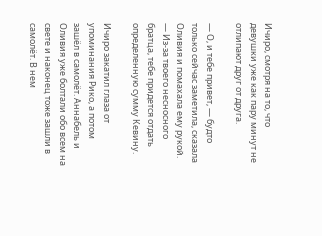Ичиро, смотря на то, что девушки уже как пару минут не отлипают друг от друга.

— О, и тебе привет, — будто только сейчас заметила, сказала Оливия и помахала ему рукой. — Из-за твоего несносного братца, тебе придется отдать определенную сумму Кевину.

Ичиро закатил глаза от упоминания Рико, а потом зашёл в самолёт. Аннабель и Оливия уже болтали обо всем на свете и наконец тоже зашли в самолёт. В нем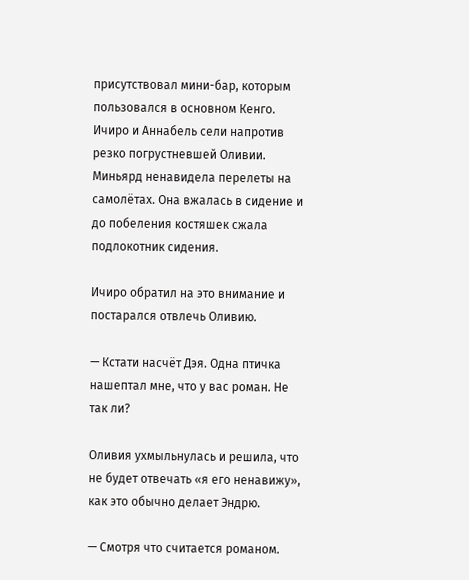присутствовал мини-бар, которым пользовался в основном Кенго. Ичиро и Аннабель сели напротив резко погрустневшей Оливии. Миньярд ненавидела перелеты на самолётах. Она вжалась в сидение и до побеления костяшек сжала подлокотник сидения.

Ичиро обратил на это внимание и постарался отвлечь Оливию.

— Кстати насчёт Дэя. Одна птичка нашептал мне, что у вас роман. Не так ли?

Оливия ухмыльнулась и решила, что не будет отвечать «я его ненавижу», как это обычно делает Эндрю.

— Смотря что считается романом.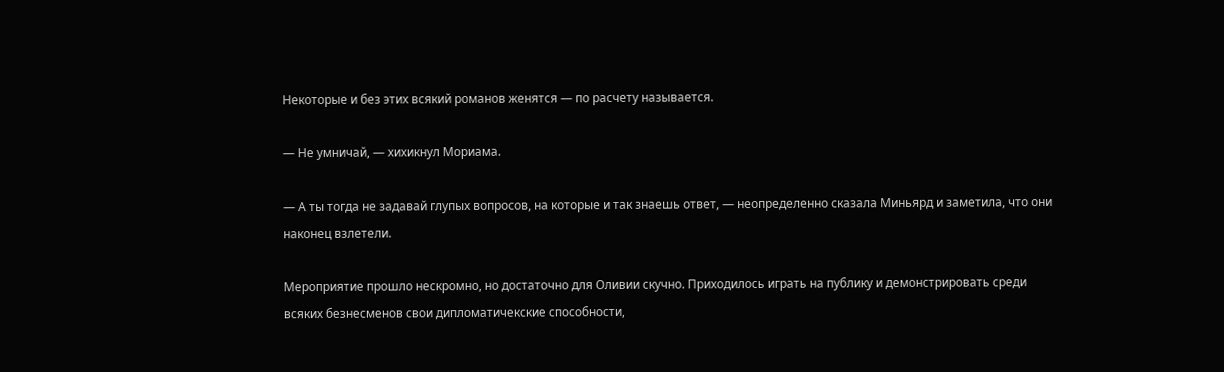Некоторые и без этих всякий романов женятся — по расчету называется.

— Не умничай, — хихикнул Мориама.

— А ты тогда не задавай глупых вопросов, на которые и так знаешь ответ, — неопределенно сказала Миньярд и заметила, что они наконец взлетели.

Мероприятие прошло нескромно, но достаточно для Оливии скучно. Приходилось играть на публику и демонстрировать среди всяких безнесменов свои дипломатичекские способности,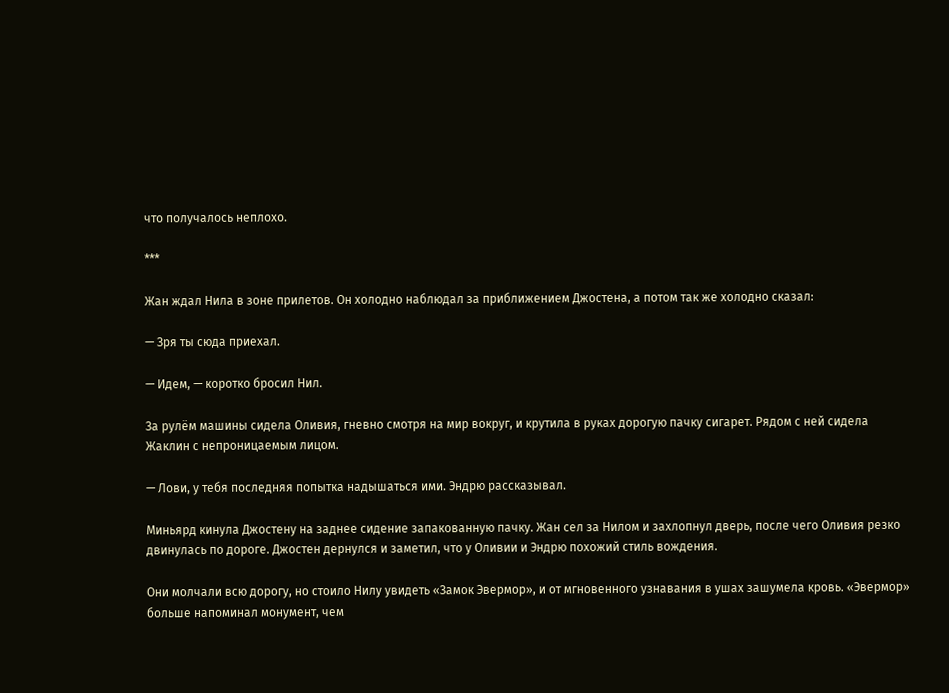что получалось неплохо.

***

Жан ждал Нила в зоне прилетов. Он холодно наблюдал за приближением Джостена, а потом так же холодно сказал:

— Зря ты сюда приехал.

— Идем, — коротко бросил Нил.

За рулём машины сидела Оливия, гневно смотря на мир вокруг, и крутила в руках дорогую пачку сигарет. Рядом с ней сидела Жаклин с непроницаемым лицом.

— Лови, у тебя последняя попытка надышаться ими. Эндрю рассказывал.

Миньярд кинула Джостену на заднее сидение запакованную пачку. Жан сел за Нилом и захлопнул дверь, после чего Оливия резко двинулась по дороге. Джостен дернулся и заметил, что у Оливии и Эндрю похожий стиль вождения.

Они молчали всю дорогу, но стоило Нилу увидеть «Замок Эвермор», и от мгновенного узнавания в ушах зашумела кровь. «Эвермор» больше напоминал монумент, чем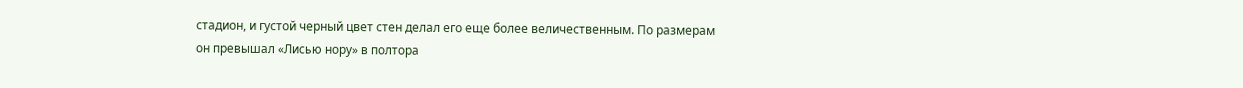стадион, и густой черный цвет стен делал его еще более величественным. По размерам он превышал «Лисью нору» в полтора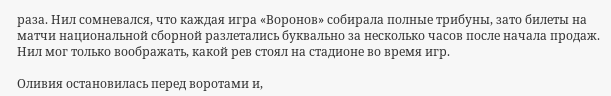раза. Нил сомневался, что каждая игра «Воронов» собирала полные трибуны, зато билеты на матчи национальной сборной разлетались буквально за несколько часов после начала продаж. Нил мог только воображать, какой рев стоял на стадионе во время игр.

Оливия остановилась перед воротами и,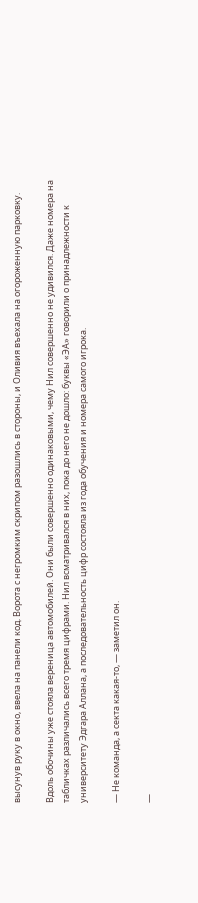высунув руку в окно, ввела на панели код. Ворота с негромким скрипом разошлись в стороны, и Оливия въехала на огороженную парковку.

Вдоль обочины уже стояла вереница автомобилей. Они были совершенно одинаковыми, чему Нил совершенно не удивился. Даже номера на табличках различались всего тремя цифрами. Нил всматривался в них, пока до него не дошло: буквы «ЭА» говорили о принадлежности к университету Эдгара Аллана, а последовательность цифр состояла из года обучения и номера самого игрока.

— Не команда, а секта какая-то, — заметил он.

—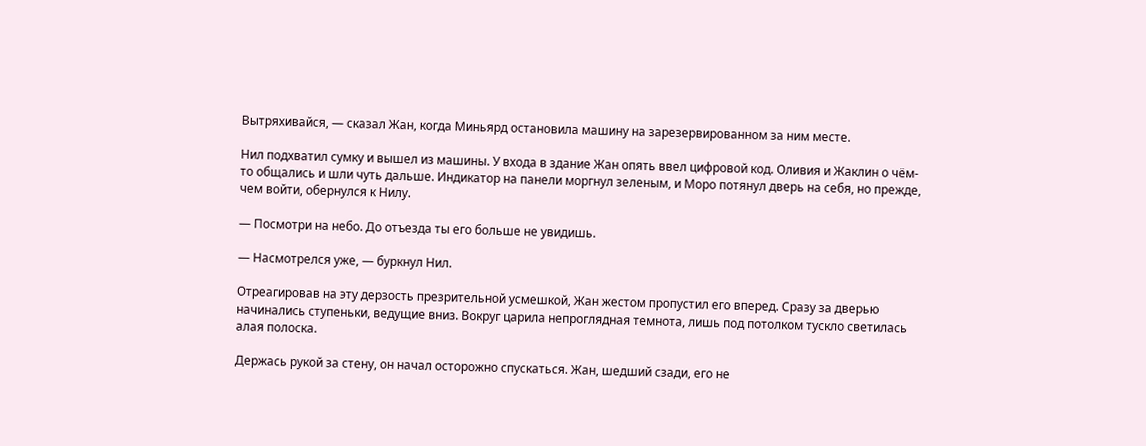Вытряхивайся, — сказал Жан, когда Миньярд остановила машину на зарезервированном за ним месте.

Нил подхватил сумку и вышел из машины. У входа в здание Жан опять ввел цифровой код. Оливия и Жаклин о чём-то общались и шли чуть дальше. Индикатор на панели моргнул зеленым, и Моро потянул дверь на себя, но прежде, чем войти, обернулся к Нилу.

— Посмотри на небо. До отъезда ты его больше не увидишь.

— Насмотрелся уже, — буркнул Нил.

Отреагировав на эту дерзость презрительной усмешкой, Жан жестом пропустил его вперед. Сразу за дверью начинались ступеньки, ведущие вниз. Вокруг царила непроглядная темнота, лишь под потолком тускло светилась алая полоска.

Держась рукой за стену, он начал осторожно спускаться. Жан, шедший сзади, его не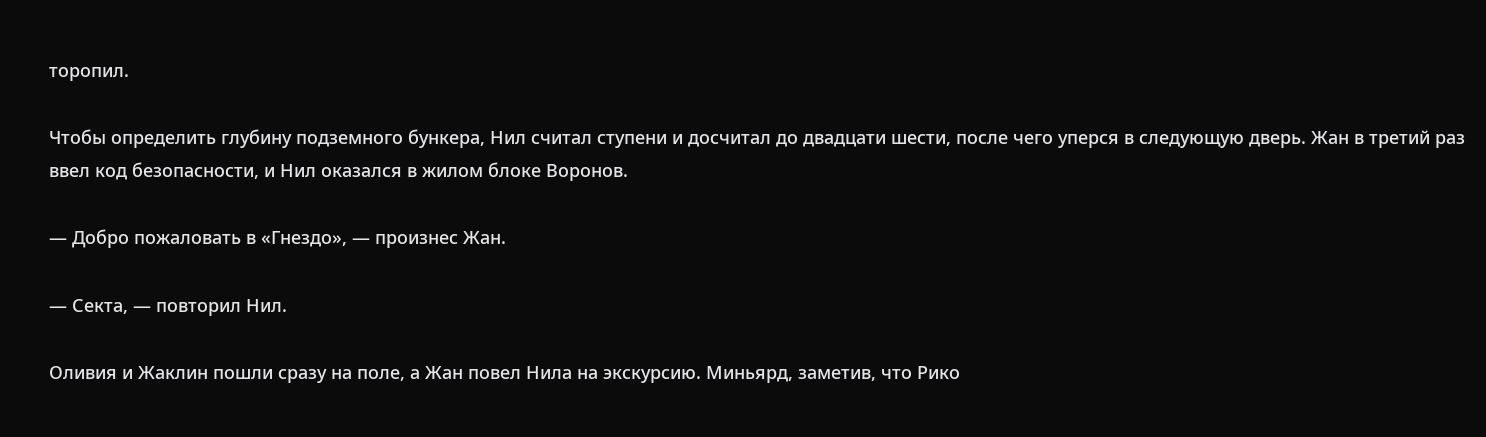торопил.

Чтобы определить глубину подземного бункера, Нил считал ступени и досчитал до двадцати шести, после чего уперся в следующую дверь. Жан в третий раз ввел код безопасности, и Нил оказался в жилом блоке Воронов.

— Добро пожаловать в «Гнездо», — произнес Жан.

— Секта, — повторил Нил.

Оливия и Жаклин пошли сразу на поле, а Жан повел Нила на экскурсию. Миньярд, заметив, что Рико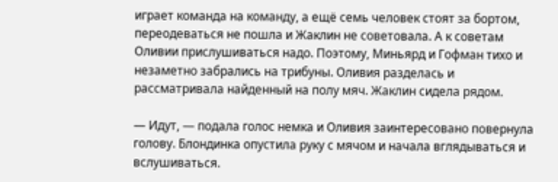играет команда на команду, а ещё семь человек стоят за бортом, переодеваться не пошла и Жаклин не советовала. А к советам Оливии прислушиваться надо. Поэтому, Миньярд и Гофман тихо и незаметно забрались на трибуны. Оливия разделась и рассматривала найденный на полу мяч. Жаклин сидела рядом.

— Идут, — подала голос немка и Оливия заинтересовано повернула голову. Блондинка опустила руку с мячом и начала вглядываться и вслушиваться.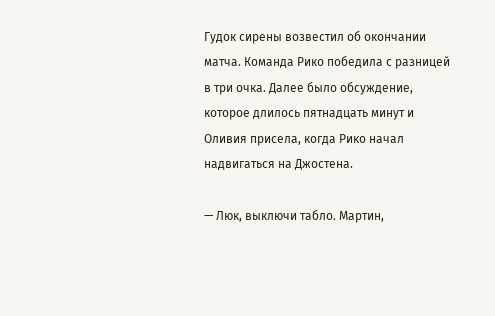Гудок сирены возвестил об окончании матча. Команда Рико победила с разницей в три очка. Далее было обсуждение, которое длилось пятнадцать минут и Оливия присела, когда Рико начал надвигаться на Джостена.

— Люк, выключи табло. Мартин,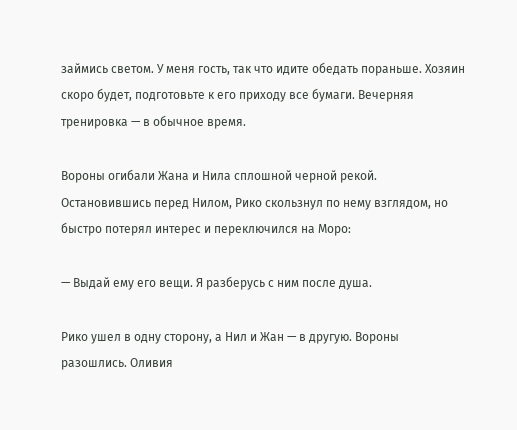займись светом. У меня гость, так что идите обедать пораньше. Хозяин скоро будет, подготовьте к его приходу все бумаги. Вечерняя тренировка — в обычное время.

Вороны огибали Жана и Нила сплошной черной рекой. Остановившись перед Нилом, Рико скользнул по нему взглядом, но быстро потерял интерес и переключился на Моро:

— Выдай ему его вещи. Я разберусь с ним после душа.

Рико ушел в одну сторону, а Нил и Жан — в другую. Вороны разошлись. Оливия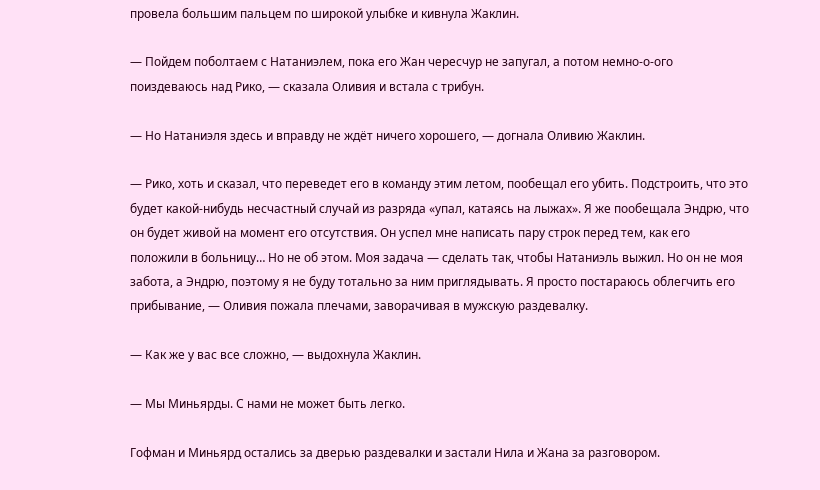провела большим пальцем по широкой улыбке и кивнула Жаклин.

— Пойдем поболтаем с Натаниэлем, пока его Жан чересчур не запугал, а потом немно-о-ого поиздеваюсь над Рико, — сказала Оливия и встала с трибун.

— Но Натаниэля здесь и вправду не ждёт ничего хорошего, — догнала Оливию Жаклин.

— Рико, хоть и сказал, что переведет его в команду этим летом, пообещал его убить. Подстроить, что это будет какой-нибудь несчастный случай из разряда «упал, катаясь на лыжах». Я же пообещала Эндрю, что он будет живой на момент его отсутствия. Он успел мне написать пару строк перед тем, как его положили в больницу… Но не об этом. Моя задача — сделать так, чтобы Натаниэль выжил. Но он не моя забота, а Эндрю, поэтому я не буду тотально за ним приглядывать. Я просто постараюсь облегчить его прибывание, — Оливия пожала плечами, заворачивая в мужскую раздевалку.

— Как же у вас все сложно, — выдохнула Жаклин.

— Мы Миньярды. С нами не может быть легко.

Гофман и Миньярд остались за дверью раздевалки и застали Нила и Жана за разговором.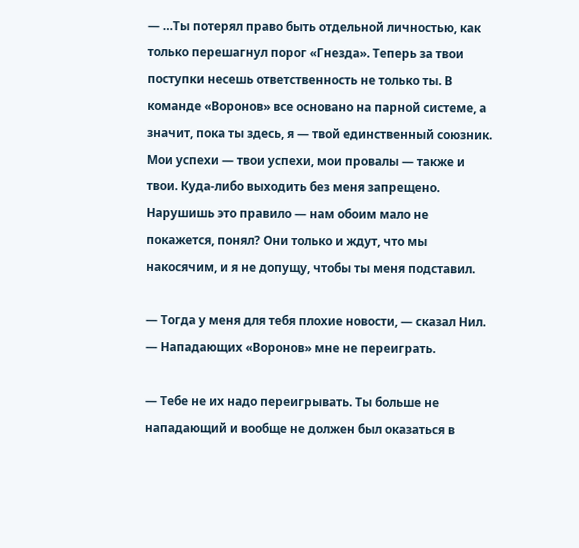— …Ты потерял право быть отдельной личностью, как только перешагнул порог «Гнезда». Теперь за твои поступки несешь ответственность не только ты. В команде «Воронов» все основано на парной системе, а значит, пока ты здесь, я — твой единственный союзник. Мои успехи — твои успехи, мои провалы — также и твои. Куда-либо выходить без меня запрещено. Нарушишь это правило — нам обоим мало не покажется, понял? Они только и ждут, что мы накосячим, и я не допущу, чтобы ты меня подставил.

— Тогда у меня для тебя плохие новости, — сказал Нил. — Нападающих «Воронов» мне не переиграть.

— Тебе не их надо переигрывать. Ты больше не нападающий и вообще не должен был оказаться в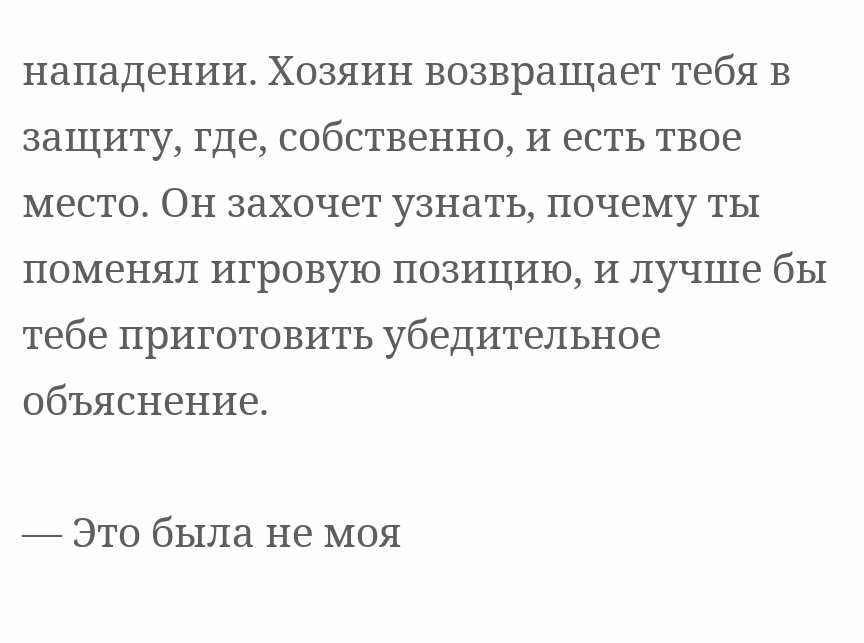нападении. Хозяин возвращает тебя в защиту, где, собственно, и есть твое место. Он захочет узнать, почему ты поменял игровую позицию, и лучше бы тебе приготовить убедительное объяснение.

— Это была не моя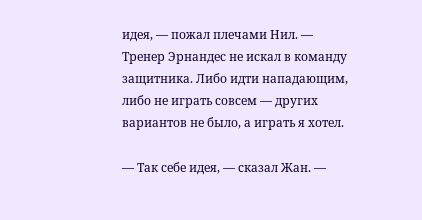идея, — пожал плечами Нил. — Тренер Эрнандес не искал в команду защитника. Либо идти нападающим, либо не играть совсем — других вариантов не было, а играть я хотел.

— Так себе идея, — сказал Жан. —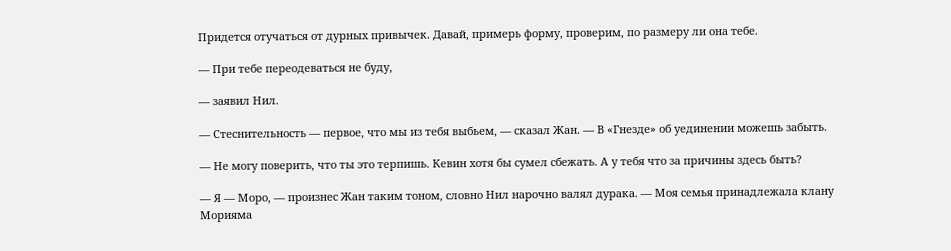Придется отучаться от дурных привычек. Давай, примерь форму, проверим, по размеру ли она тебе.

— При тебе переодеваться не буду,

— заявил Нил.

— Стеснительность — первое, что мы из тебя выбьем, — сказал Жан. — В «Гнезде» об уединении можешь забыть.

— Не могу поверить, что ты это терпишь. Кевин хотя бы сумел сбежать. А у тебя что за причины здесь быть?

— Я — Моро, — произнес Жан таким тоном, словно Нил нарочно валял дурака. — Моя семья принадлежала клану Морияма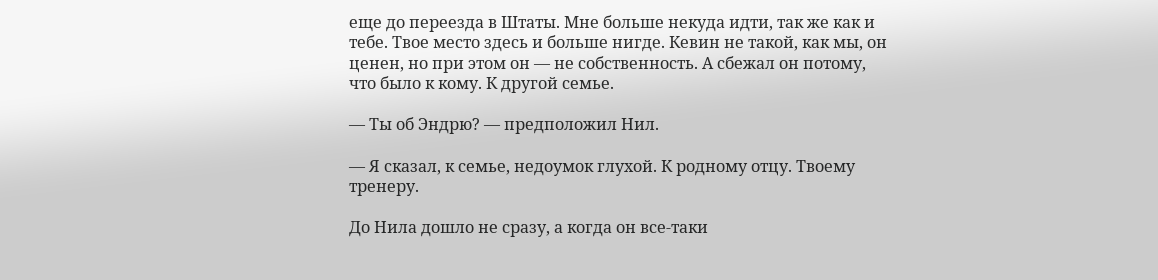еще до переезда в Штаты. Мне больше некуда идти, так же как и тебе. Твое место здесь и больше нигде. Кевин не такой, как мы, он ценен, но при этом он — не собственность. А сбежал он потому, что было к кому. К другой семье.

— Ты об Эндрю? — предположил Нил.

— Я сказал, к семье, недоумок глухой. К родному отцу. Твоему тренеру.

До Нила дошло не сразу, а когда он все-таки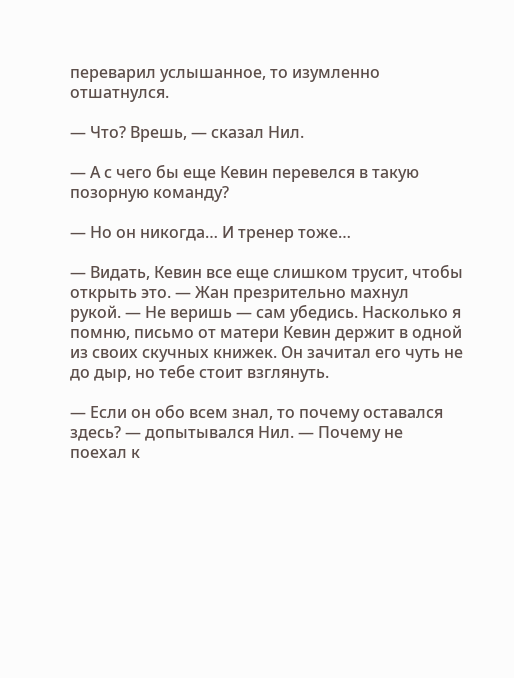переварил услышанное, то изумленно отшатнулся.

— Что? Врешь, — сказал Нил.

— А с чего бы еще Кевин перевелся в такую позорную команду?

— Но он никогда… И тренер тоже…

— Видать, Кевин все еще слишком трусит, чтобы открыть это. — Жан презрительно махнул рукой. — Не веришь — сам убедись. Насколько я помню, письмо от матери Кевин держит в одной из своих скучных книжек. Он зачитал его чуть не до дыр, но тебе стоит взглянуть.

— Если он обо всем знал, то почему оставался здесь? — допытывался Нил. — Почему не поехал к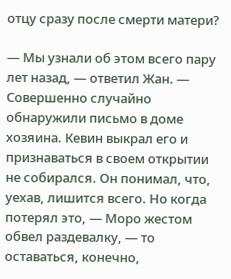отцу сразу после смерти матери?

— Мы узнали об этом всего пару лет назад, — ответил Жан. — Совершенно случайно обнаружили письмо в доме хозяина. Кевин выкрал его и признаваться в своем открытии не собирался. Он понимал, что, уехав, лишится всего. Но когда потерял это, — Моро жестом обвел раздевалку, — то оставаться, конечно,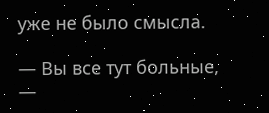уже не было смысла.

— Вы все тут больные, —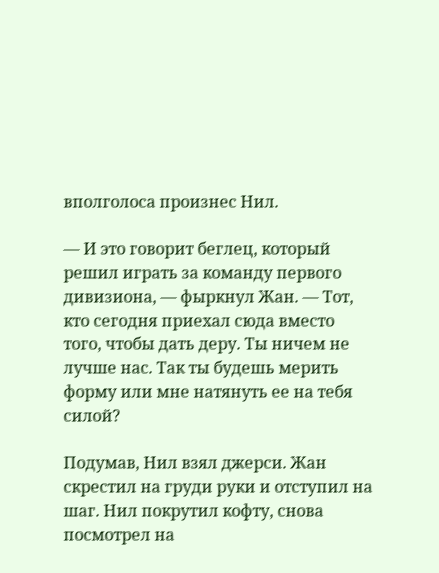вполголоса произнес Нил.

— И это говорит беглец, который решил играть за команду первого дивизиона, — фыркнул Жан. — Тот, кто сегодня приехал сюда вместо того, чтобы дать деру. Ты ничем не лучше нас. Так ты будешь мерить форму или мне натянуть ее на тебя силой?

Подумав, Нил взял джерси. Жан скрестил на груди руки и отступил на шаг. Нил покрутил кофту, снова посмотрел на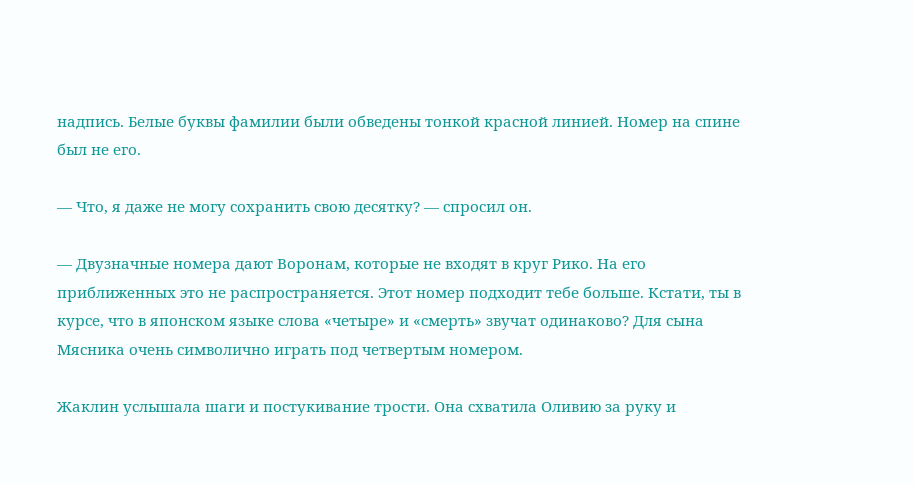надпись. Белые буквы фамилии были обведены тонкой красной линией. Номер на спине был не его.

— Что, я даже не могу сохранить свою десятку? — спросил он.

— Двузначные номера дают Воронам, которые не входят в круг Рико. На его приближенных это не распространяется. Этот номер подходит тебе больше. Кстати, ты в курсе, что в японском языке слова «четыре» и «смерть» звучат одинаково? Для сына Мясника очень символично играть под четвертым номером.

Жаклин услышала шаги и постукивание трости. Она схватила Оливию за руку и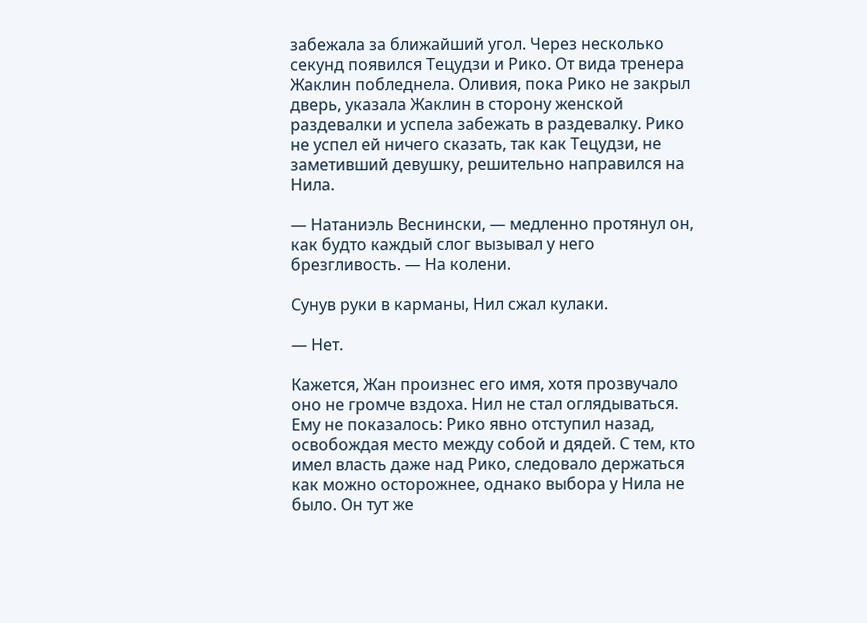забежала за ближайший угол. Через несколько секунд появился Тецудзи и Рико. От вида тренера Жаклин побледнела. Оливия, пока Рико не закрыл дверь, указала Жаклин в сторону женской раздевалки и успела забежать в раздевалку. Рико не успел ей ничего сказать, так как Тецудзи, не заметивший девушку, решительно направился на Нила.

— Натаниэль Веснински, — медленно протянул он, как будто каждый слог вызывал у него брезгливость. — На колени.

Сунув руки в карманы, Нил сжал кулаки.

— Нет.

Кажется, Жан произнес его имя, хотя прозвучало оно не громче вздоха. Нил не стал оглядываться. Ему не показалось: Рико явно отступил назад, освобождая место между собой и дядей. С тем, кто имел власть даже над Рико, следовало держаться как можно осторожнее, однако выбора у Нила не было. Он тут же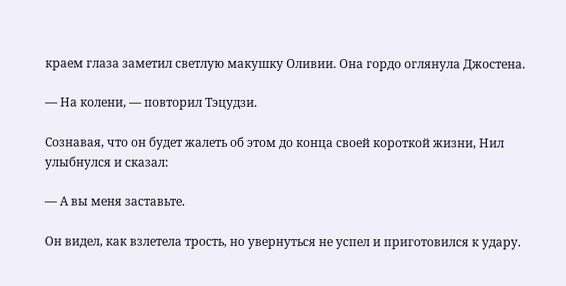краем глаза заметил светлую макушку Оливии. Она гордо оглянула Джостена.

— На колени, — повторил Тэцудзи.

Сознавая, что он будет жалеть об этом до конца своей короткой жизни, Нил улыбнулся и сказал:

— А вы меня заставьте.

Он видел, как взлетела трость, но увернуться не успел и приготовился к удару.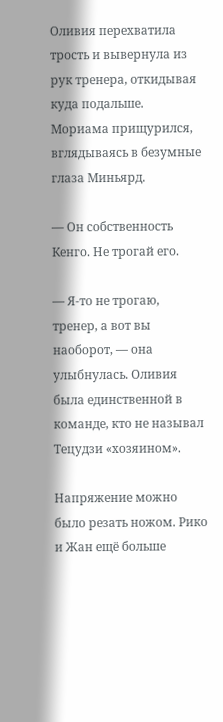Оливия перехватила трость и вывернула из рук тренера, откидывая куда подальше. Мориама прищурился, вглядываясь в безумные глаза Миньярд.

— Он собственность Кенго. Не трогай его.

— Я-то не трогаю, тренер, а вот вы наоборот, — она улыбнулась. Оливия была единственной в команде, кто не называл Тецудзи «хозяином».

Напряжение можно было резать ножом. Рико и Жан ещё больше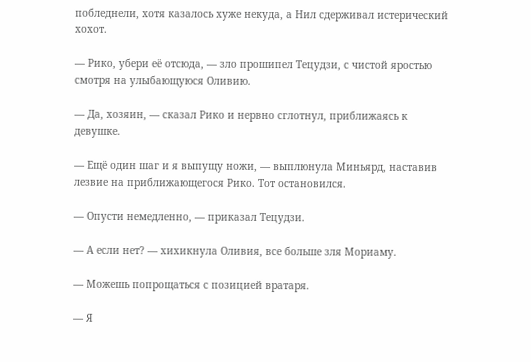побледнели, хотя казалось хуже некуда, а Нил сдерживал истерический хохот.

— Рико, убери её отсюда, — зло прошипел Тецудзи, с чистой яростью смотря на улыбающуюся Оливию.

— Да, хозяин, — сказал Рико и нервно сглотнул, приближаясь к девушке.

— Ещё один шаг и я выпущу ножи, — выплюнула Миньярд, наставив лезвие на приближающегося Рико. Тот остановился.

— Опусти немедленно, — приказал Тецудзи.

— А если нет? — хихикнула Оливия, все больше зля Мориаму.

— Можешь попрощаться с позицией вратаря.

— Я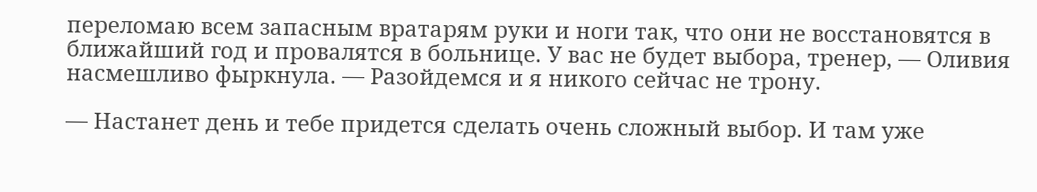переломаю всем запасным вратарям руки и ноги так, что они не восстановятся в ближайший год и провалятся в больнице. У вас не будет выбора, тренер, — Оливия насмешливо фыркнула. — Разойдемся и я никого сейчас не трону.

— Настанет день и тебе придется сделать очень сложный выбор. И там уже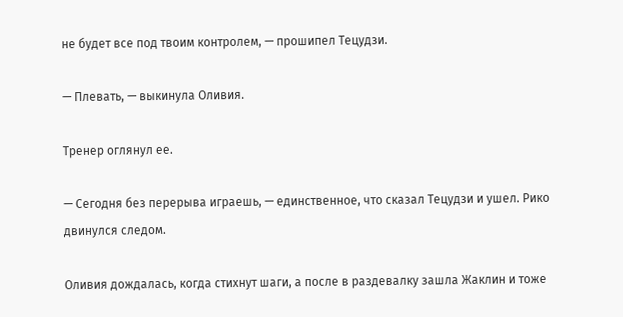не будет все под твоим контролем, — прошипел Тецудзи.

— Плевать, — выкинула Оливия.

Тренер оглянул ее.

— Сегодня без перерыва играешь, — единственное, что сказал Тецудзи и ушел. Рико двинулся следом.

Оливия дождалась, когда стихнут шаги, а после в раздевалку зашла Жаклин и тоже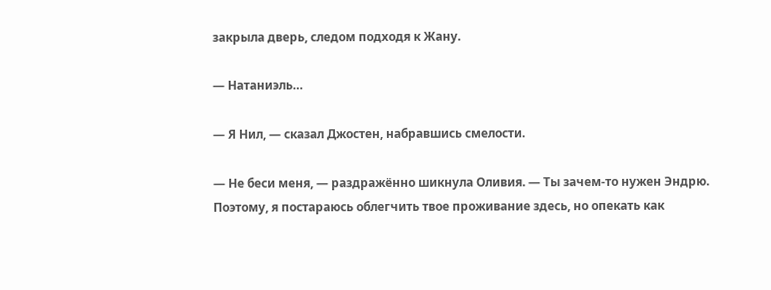закрыла дверь, следом подходя к Жану.

— Натаниэль…

— Я Нил, — сказал Джостен, набравшись смелости.

— Не беси меня, — раздражённо шикнула Оливия. — Ты зачем-то нужен Эндрю. Поэтому, я постараюсь облегчить твое проживание здесь, но опекать как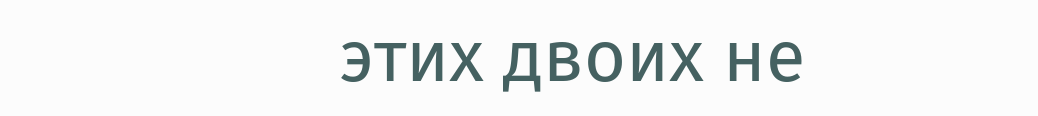этих двоих не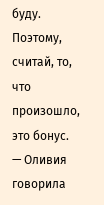буду. Поэтому, считай, то, что произошло, это бонус. — Оливия говорила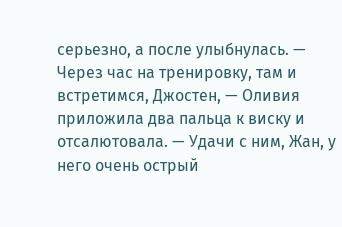серьезно, а после улыбнулась. — Через час на тренировку, там и встретимся, Джостен, — Оливия приложила два пальца к виску и отсалютовала. — Удачи с ним, Жан, у него очень острый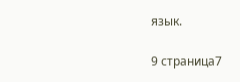язык.

9 страница7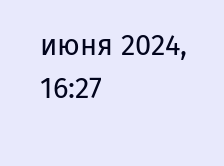июня 2024, 16:27